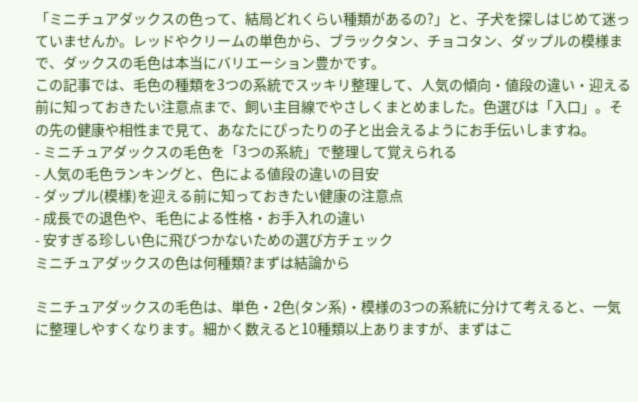「ミニチュアダックスの色って、結局どれくらい種類があるの?」と、子犬を探しはじめて迷っていませんか。レッドやクリームの単色から、ブラックタン、チョコタン、ダップルの模様まで、ダックスの毛色は本当にバリエーション豊かです。
この記事では、毛色の種類を3つの系統でスッキリ整理して、人気の傾向・値段の違い・迎える前に知っておきたい注意点まで、飼い主目線でやさしくまとめました。色選びは「入口」。その先の健康や相性まで見て、あなたにぴったりの子と出会えるようにお手伝いしますね。
- ミニチュアダックスの毛色を「3つの系統」で整理して覚えられる
- 人気の毛色ランキングと、色による値段の違いの目安
- ダップル(模様)を迎える前に知っておきたい健康の注意点
- 成長での退色や、毛色による性格・お手入れの違い
- 安すぎる珍しい色に飛びつかないための選び方チェック
ミニチュアダックスの色は何種類?まずは結論から

ミニチュアダックスの毛色は、単色・2色(タン系)・模様の3つの系統に分けて考えると、一気に整理しやすくなります。細かく数えると10種類以上ありますが、まずはこ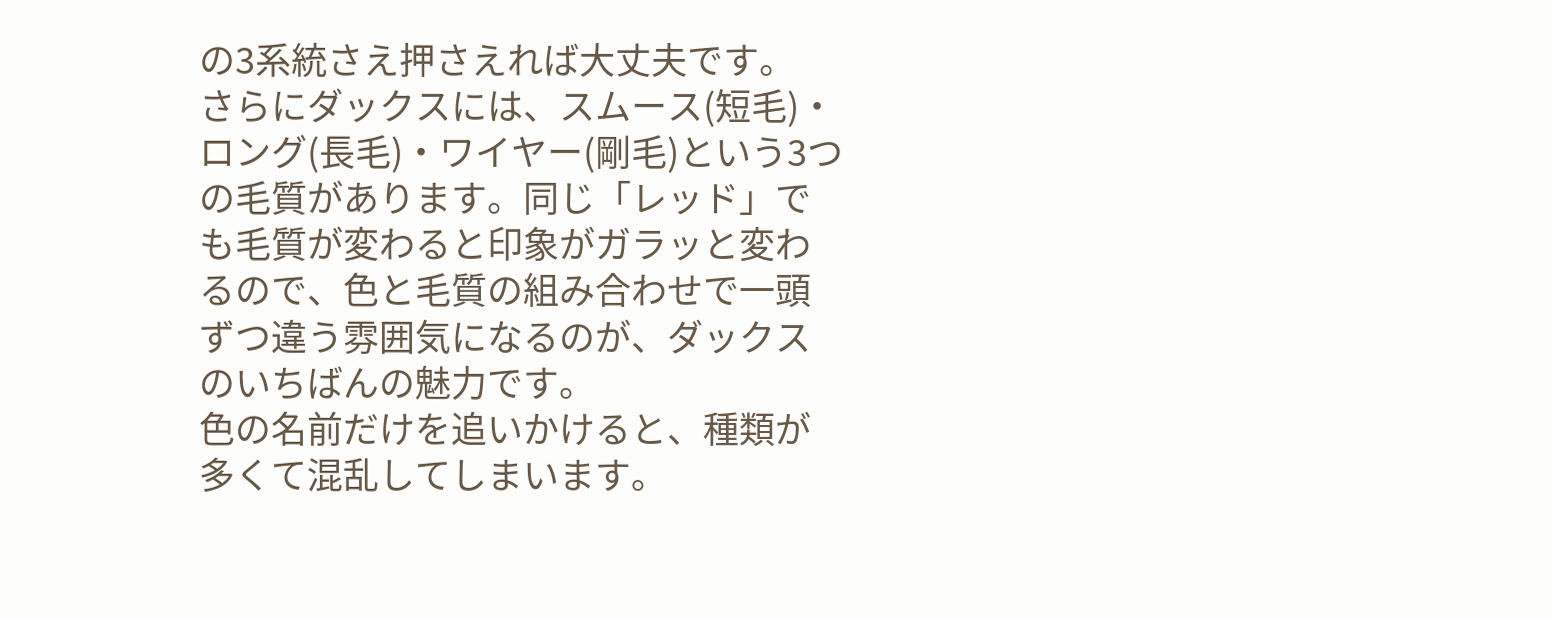の3系統さえ押さえれば大丈夫です。
さらにダックスには、スムース(短毛)・ロング(長毛)・ワイヤー(剛毛)という3つの毛質があります。同じ「レッド」でも毛質が変わると印象がガラッと変わるので、色と毛質の組み合わせで一頭ずつ違う雰囲気になるのが、ダックスのいちばんの魅力です。
色の名前だけを追いかけると、種類が多くて混乱してしまいます。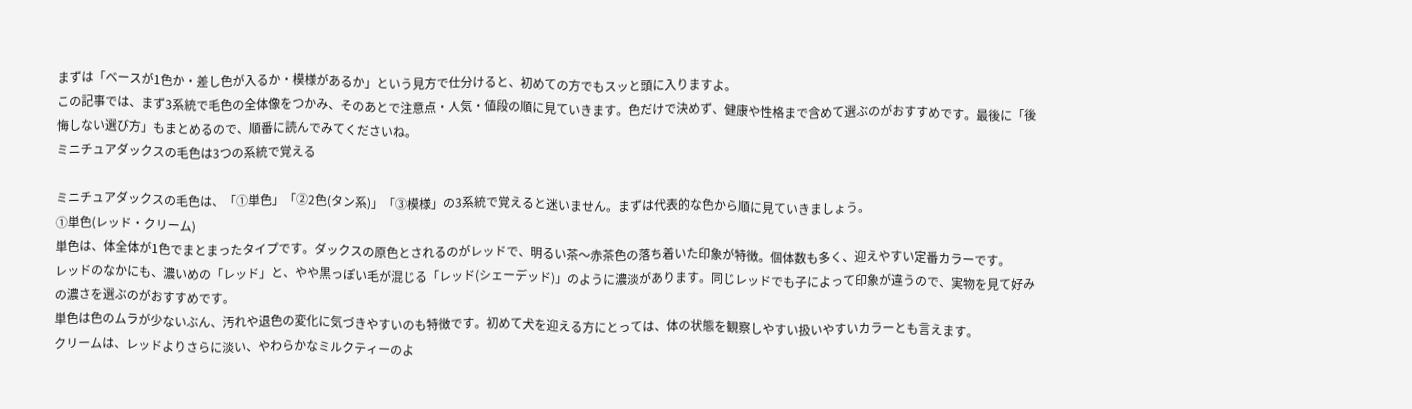まずは「ベースが1色か・差し色が入るか・模様があるか」という見方で仕分けると、初めての方でもスッと頭に入りますよ。
この記事では、まず3系統で毛色の全体像をつかみ、そのあとで注意点・人気・値段の順に見ていきます。色だけで決めず、健康や性格まで含めて選ぶのがおすすめです。最後に「後悔しない選び方」もまとめるので、順番に読んでみてくださいね。
ミニチュアダックスの毛色は3つの系統で覚える

ミニチュアダックスの毛色は、「①単色」「②2色(タン系)」「③模様」の3系統で覚えると迷いません。まずは代表的な色から順に見ていきましょう。
①単色(レッド・クリーム)
単色は、体全体が1色でまとまったタイプです。ダックスの原色とされるのがレッドで、明るい茶〜赤茶色の落ち着いた印象が特徴。個体数も多く、迎えやすい定番カラーです。
レッドのなかにも、濃いめの「レッド」と、やや黒っぽい毛が混じる「レッド(シェーデッド)」のように濃淡があります。同じレッドでも子によって印象が違うので、実物を見て好みの濃さを選ぶのがおすすめです。
単色は色のムラが少ないぶん、汚れや退色の変化に気づきやすいのも特徴です。初めて犬を迎える方にとっては、体の状態を観察しやすい扱いやすいカラーとも言えます。
クリームは、レッドよりさらに淡い、やわらかなミルクティーのよ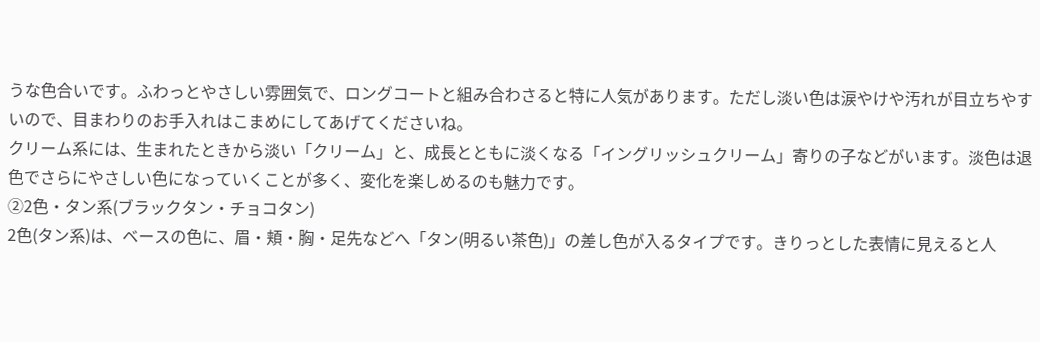うな色合いです。ふわっとやさしい雰囲気で、ロングコートと組み合わさると特に人気があります。ただし淡い色は涙やけや汚れが目立ちやすいので、目まわりのお手入れはこまめにしてあげてくださいね。
クリーム系には、生まれたときから淡い「クリーム」と、成長とともに淡くなる「イングリッシュクリーム」寄りの子などがいます。淡色は退色でさらにやさしい色になっていくことが多く、変化を楽しめるのも魅力です。
②2色・タン系(ブラックタン・チョコタン)
2色(タン系)は、ベースの色に、眉・頬・胸・足先などへ「タン(明るい茶色)」の差し色が入るタイプです。きりっとした表情に見えると人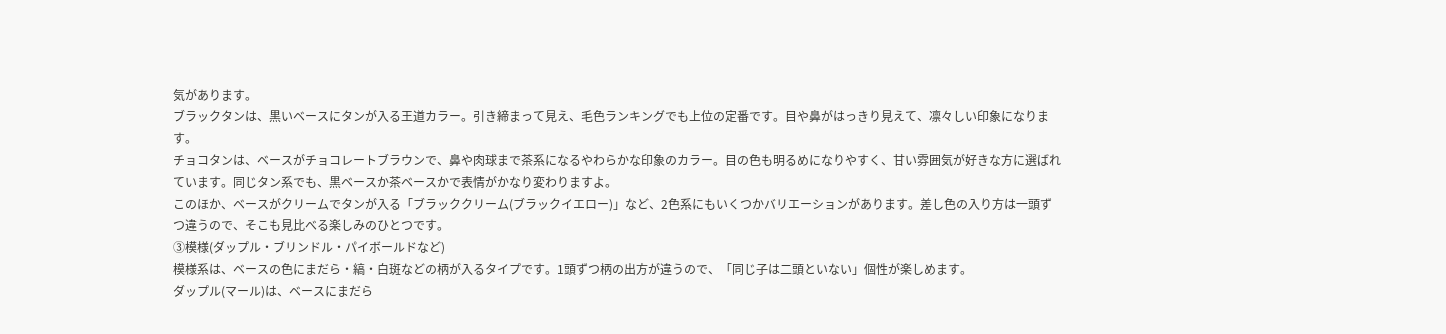気があります。
ブラックタンは、黒いベースにタンが入る王道カラー。引き締まって見え、毛色ランキングでも上位の定番です。目や鼻がはっきり見えて、凛々しい印象になります。
チョコタンは、ベースがチョコレートブラウンで、鼻や肉球まで茶系になるやわらかな印象のカラー。目の色も明るめになりやすく、甘い雰囲気が好きな方に選ばれています。同じタン系でも、黒ベースか茶ベースかで表情がかなり変わりますよ。
このほか、ベースがクリームでタンが入る「ブラッククリーム(ブラックイエロー)」など、2色系にもいくつかバリエーションがあります。差し色の入り方は一頭ずつ違うので、そこも見比べる楽しみのひとつです。
③模様(ダップル・ブリンドル・パイボールドなど)
模様系は、ベースの色にまだら・縞・白斑などの柄が入るタイプです。1頭ずつ柄の出方が違うので、「同じ子は二頭といない」個性が楽しめます。
ダップル(マール)は、ベースにまだら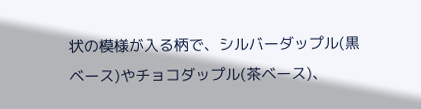状の模様が入る柄で、シルバーダップル(黒ベース)やチョコダップル(茶ベース)、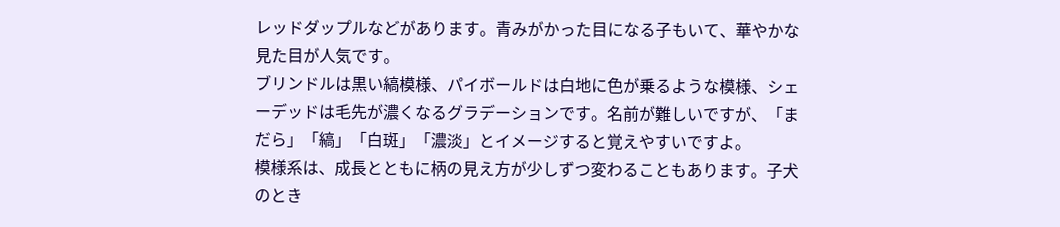レッドダップルなどがあります。青みがかった目になる子もいて、華やかな見た目が人気です。
ブリンドルは黒い縞模様、パイボールドは白地に色が乗るような模様、シェーデッドは毛先が濃くなるグラデーションです。名前が難しいですが、「まだら」「縞」「白斑」「濃淡」とイメージすると覚えやすいですよ。
模様系は、成長とともに柄の見え方が少しずつ変わることもあります。子犬のとき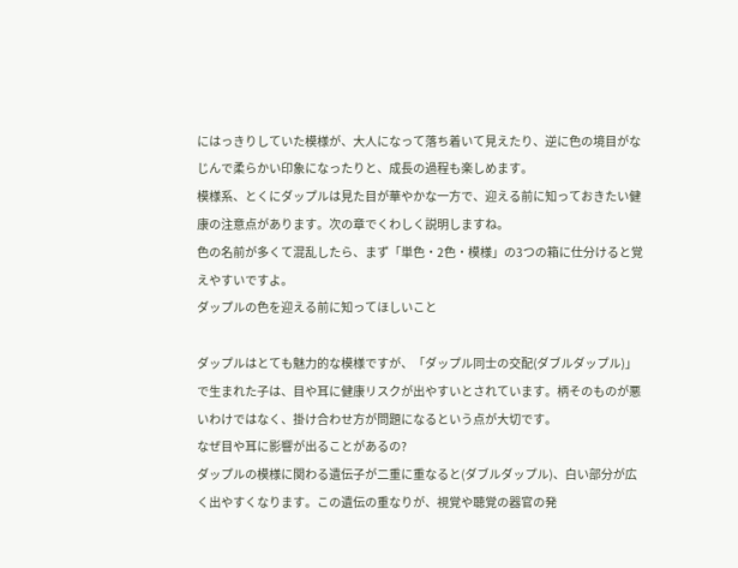にはっきりしていた模様が、大人になって落ち着いて見えたり、逆に色の境目がなじんで柔らかい印象になったりと、成長の過程も楽しめます。
模様系、とくにダップルは見た目が華やかな一方で、迎える前に知っておきたい健康の注意点があります。次の章でくわしく説明しますね。
色の名前が多くて混乱したら、まず「単色・2色・模様」の3つの箱に仕分けると覚えやすいですよ。
ダップルの色を迎える前に知ってほしいこと

ダップルはとても魅力的な模様ですが、「ダップル同士の交配(ダブルダップル)」で生まれた子は、目や耳に健康リスクが出やすいとされています。柄そのものが悪いわけではなく、掛け合わせ方が問題になるという点が大切です。
なぜ目や耳に影響が出ることがあるの?
ダップルの模様に関わる遺伝子が二重に重なると(ダブルダップル)、白い部分が広く出やすくなります。この遺伝の重なりが、視覚や聴覚の器官の発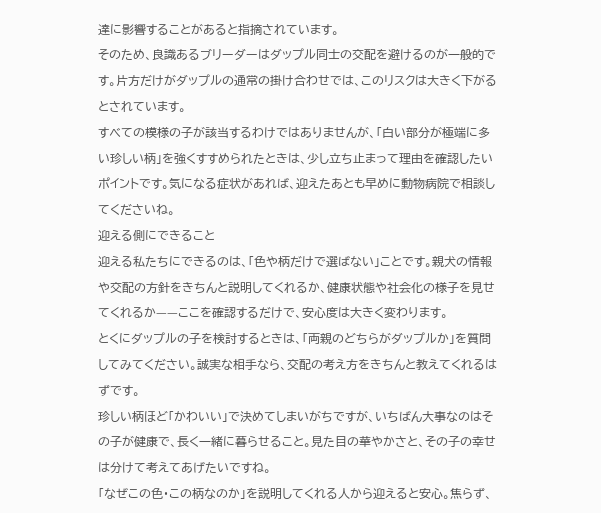達に影響することがあると指摘されています。
そのため、良識あるブリーダーはダップル同士の交配を避けるのが一般的です。片方だけがダップルの通常の掛け合わせでは、このリスクは大きく下がるとされています。
すべての模様の子が該当するわけではありませんが、「白い部分が極端に多い珍しい柄」を強くすすめられたときは、少し立ち止まって理由を確認したいポイントです。気になる症状があれば、迎えたあとも早めに動物病院で相談してくださいね。
迎える側にできること
迎える私たちにできるのは、「色や柄だけで選ばない」ことです。親犬の情報や交配の方針をきちんと説明してくれるか、健康状態や社会化の様子を見せてくれるか——ここを確認するだけで、安心度は大きく変わります。
とくにダップルの子を検討するときは、「両親のどちらがダップルか」を質問してみてください。誠実な相手なら、交配の考え方をきちんと教えてくれるはずです。
珍しい柄ほど「かわいい」で決めてしまいがちですが、いちばん大事なのはその子が健康で、長く一緒に暮らせること。見た目の華やかさと、その子の幸せは分けて考えてあげたいですね。
「なぜこの色・この柄なのか」を説明してくれる人から迎えると安心。焦らず、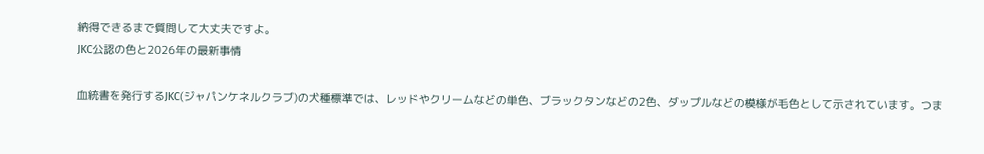納得できるまで質問して大丈夫ですよ。
JKC公認の色と2026年の最新事情

血統書を発行するJKC(ジャパンケネルクラブ)の犬種標準では、レッドやクリームなどの単色、ブラックタンなどの2色、ダップルなどの模様が毛色として示されています。つま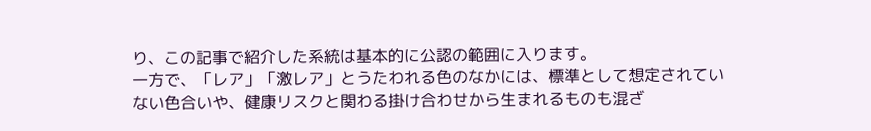り、この記事で紹介した系統は基本的に公認の範囲に入ります。
一方で、「レア」「激レア」とうたわれる色のなかには、標準として想定されていない色合いや、健康リスクと関わる掛け合わせから生まれるものも混ざ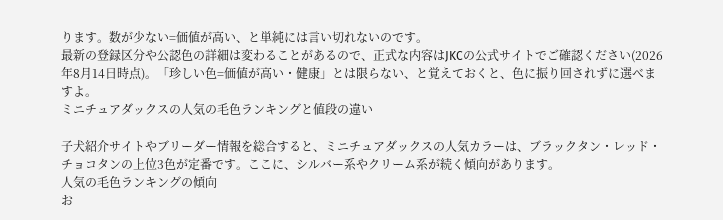ります。数が少ない=価値が高い、と単純には言い切れないのです。
最新の登録区分や公認色の詳細は変わることがあるので、正式な内容はJKCの公式サイトでご確認ください(2026年8月14日時点)。「珍しい色=価値が高い・健康」とは限らない、と覚えておくと、色に振り回されずに選べますよ。
ミニチュアダックスの人気の毛色ランキングと値段の違い

子犬紹介サイトやブリーダー情報を総合すると、ミニチュアダックスの人気カラーは、ブラックタン・レッド・チョコタンの上位3色が定番です。ここに、シルバー系やクリーム系が続く傾向があります。
人気の毛色ランキングの傾向
お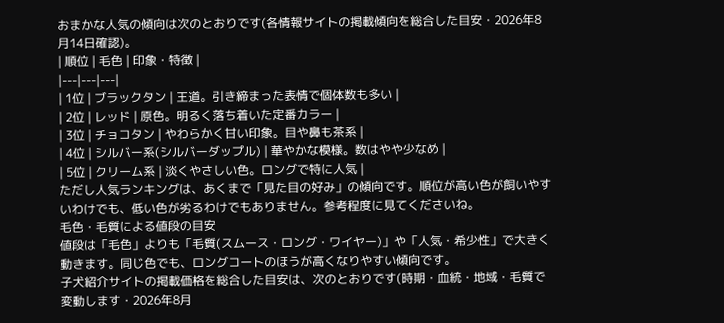おまかな人気の傾向は次のとおりです(各情報サイトの掲載傾向を総合した目安・2026年8月14日確認)。
| 順位 | 毛色 | 印象・特徴 |
|---|---|---|
| 1位 | ブラックタン | 王道。引き締まった表情で個体数も多い |
| 2位 | レッド | 原色。明るく落ち着いた定番カラー |
| 3位 | チョコタン | やわらかく甘い印象。目や鼻も茶系 |
| 4位 | シルバー系(シルバーダップル) | 華やかな模様。数はやや少なめ |
| 5位 | クリーム系 | 淡くやさしい色。ロングで特に人気 |
ただし人気ランキングは、あくまで「見た目の好み」の傾向です。順位が高い色が飼いやすいわけでも、低い色が劣るわけでもありません。参考程度に見てくださいね。
毛色・毛質による値段の目安
値段は「毛色」よりも「毛質(スムース・ロング・ワイヤー)」や「人気・希少性」で大きく動きます。同じ色でも、ロングコートのほうが高くなりやすい傾向です。
子犬紹介サイトの掲載価格を総合した目安は、次のとおりです(時期・血統・地域・毛質で変動します・2026年8月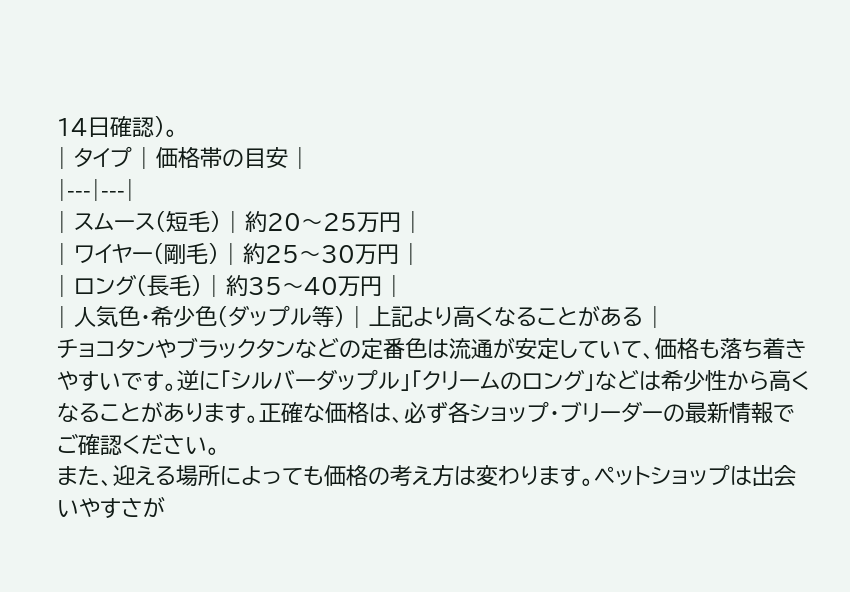14日確認)。
| タイプ | 価格帯の目安 |
|---|---|
| スムース(短毛) | 約20〜25万円 |
| ワイヤー(剛毛) | 約25〜30万円 |
| ロング(長毛) | 約35〜40万円 |
| 人気色・希少色(ダップル等) | 上記より高くなることがある |
チョコタンやブラックタンなどの定番色は流通が安定していて、価格も落ち着きやすいです。逆に「シルバーダップル」「クリームのロング」などは希少性から高くなることがあります。正確な価格は、必ず各ショップ・ブリーダーの最新情報でご確認ください。
また、迎える場所によっても価格の考え方は変わります。ペットショップは出会いやすさが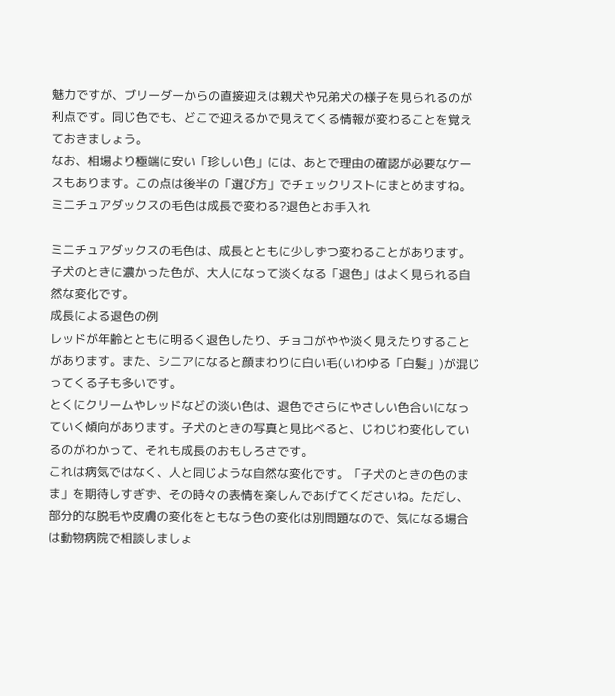魅力ですが、ブリーダーからの直接迎えは親犬や兄弟犬の様子を見られるのが利点です。同じ色でも、どこで迎えるかで見えてくる情報が変わることを覚えておきましょう。
なお、相場より極端に安い「珍しい色」には、あとで理由の確認が必要なケースもあります。この点は後半の「選び方」でチェックリストにまとめますね。
ミニチュアダックスの毛色は成長で変わる?退色とお手入れ

ミニチュアダックスの毛色は、成長とともに少しずつ変わることがあります。子犬のときに濃かった色が、大人になって淡くなる「退色」はよく見られる自然な変化です。
成長による退色の例
レッドが年齢とともに明るく退色したり、チョコがやや淡く見えたりすることがあります。また、シニアになると顔まわりに白い毛(いわゆる「白髪」)が混じってくる子も多いです。
とくにクリームやレッドなどの淡い色は、退色でさらにやさしい色合いになっていく傾向があります。子犬のときの写真と見比べると、じわじわ変化しているのがわかって、それも成長のおもしろさです。
これは病気ではなく、人と同じような自然な変化です。「子犬のときの色のまま」を期待しすぎず、その時々の表情を楽しんであげてくださいね。ただし、部分的な脱毛や皮膚の変化をともなう色の変化は別問題なので、気になる場合は動物病院で相談しましょ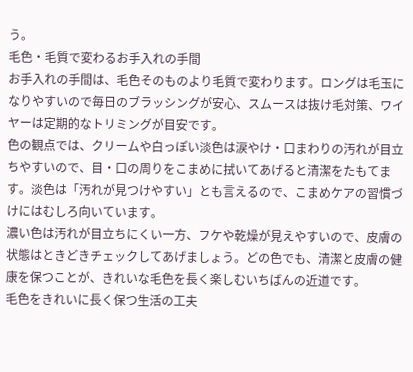う。
毛色・毛質で変わるお手入れの手間
お手入れの手間は、毛色そのものより毛質で変わります。ロングは毛玉になりやすいので毎日のブラッシングが安心、スムースは抜け毛対策、ワイヤーは定期的なトリミングが目安です。
色の観点では、クリームや白っぽい淡色は涙やけ・口まわりの汚れが目立ちやすいので、目・口の周りをこまめに拭いてあげると清潔をたもてます。淡色は「汚れが見つけやすい」とも言えるので、こまめケアの習慣づけにはむしろ向いています。
濃い色は汚れが目立ちにくい一方、フケや乾燥が見えやすいので、皮膚の状態はときどきチェックしてあげましょう。どの色でも、清潔と皮膚の健康を保つことが、きれいな毛色を長く楽しむいちばんの近道です。
毛色をきれいに長く保つ生活の工夫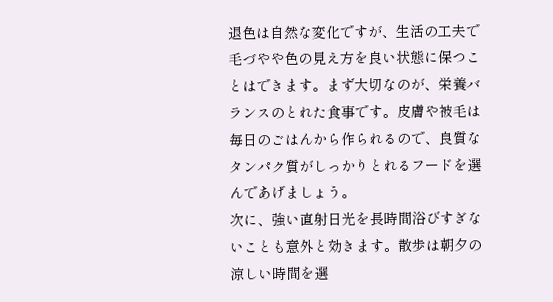退色は自然な変化ですが、生活の工夫で毛づやや色の見え方を良い状態に保つことはできます。まず大切なのが、栄養バランスのとれた食事です。皮膚や被毛は毎日のごはんから作られるので、良質なタンパク質がしっかりとれるフードを選んであげましょう。
次に、強い直射日光を長時間浴びすぎないことも意外と効きます。散歩は朝夕の涼しい時間を選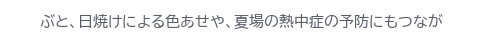ぶと、日焼けによる色あせや、夏場の熱中症の予防にもつなが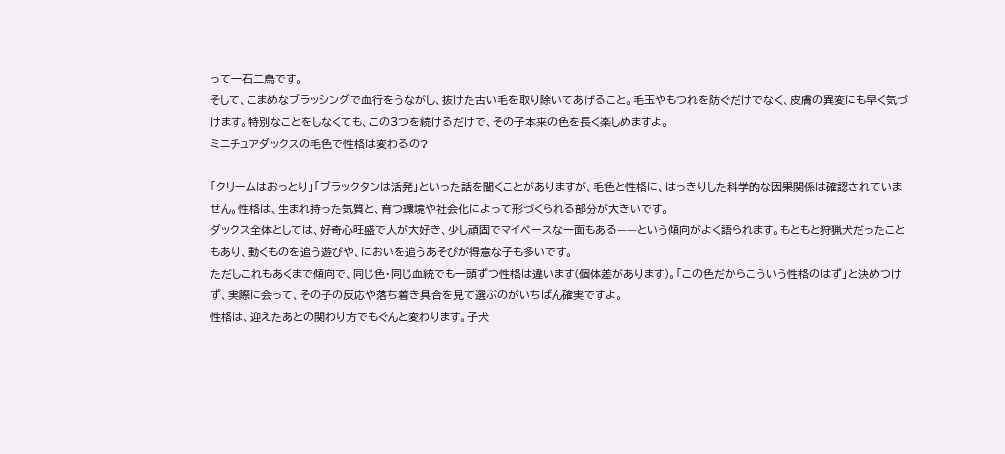って一石二鳥です。
そして、こまめなブラッシングで血行をうながし、抜けた古い毛を取り除いてあげること。毛玉やもつれを防ぐだけでなく、皮膚の異変にも早く気づけます。特別なことをしなくても、この3つを続けるだけで、その子本来の色を長く楽しめますよ。
ミニチュアダックスの毛色で性格は変わるの?

「クリームはおっとり」「ブラックタンは活発」といった話を聞くことがありますが、毛色と性格に、はっきりした科学的な因果関係は確認されていません。性格は、生まれ持った気質と、育つ環境や社会化によって形づくられる部分が大きいです。
ダックス全体としては、好奇心旺盛で人が大好き、少し頑固でマイペースな一面もある——という傾向がよく語られます。もともと狩猟犬だったこともあり、動くものを追う遊びや、においを追うあそびが得意な子も多いです。
ただしこれもあくまで傾向で、同じ色・同じ血統でも一頭ずつ性格は違います(個体差があります)。「この色だからこういう性格のはず」と決めつけず、実際に会って、その子の反応や落ち着き具合を見て選ぶのがいちばん確実ですよ。
性格は、迎えたあとの関わり方でもぐんと変わります。子犬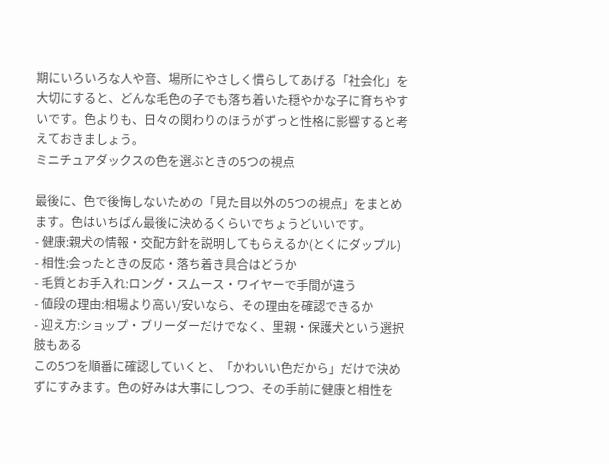期にいろいろな人や音、場所にやさしく慣らしてあげる「社会化」を大切にすると、どんな毛色の子でも落ち着いた穏やかな子に育ちやすいです。色よりも、日々の関わりのほうがずっと性格に影響すると考えておきましょう。
ミニチュアダックスの色を選ぶときの5つの視点

最後に、色で後悔しないための「見た目以外の5つの視点」をまとめます。色はいちばん最後に決めるくらいでちょうどいいです。
- 健康:親犬の情報・交配方針を説明してもらえるか(とくにダップル)
- 相性:会ったときの反応・落ち着き具合はどうか
- 毛質とお手入れ:ロング・スムース・ワイヤーで手間が違う
- 値段の理由:相場より高い/安いなら、その理由を確認できるか
- 迎え方:ショップ・ブリーダーだけでなく、里親・保護犬という選択肢もある
この5つを順番に確認していくと、「かわいい色だから」だけで決めずにすみます。色の好みは大事にしつつ、その手前に健康と相性を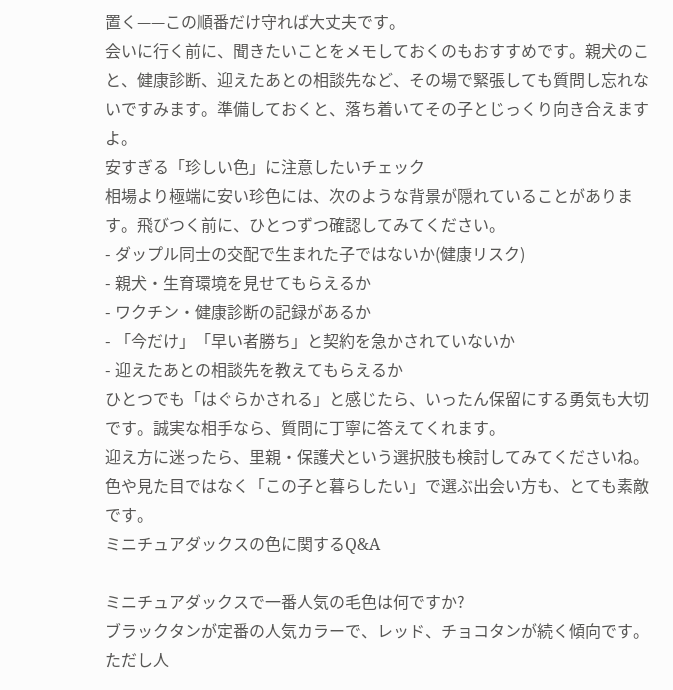置く——この順番だけ守れば大丈夫です。
会いに行く前に、聞きたいことをメモしておくのもおすすめです。親犬のこと、健康診断、迎えたあとの相談先など、その場で緊張しても質問し忘れないですみます。準備しておくと、落ち着いてその子とじっくり向き合えますよ。
安すぎる「珍しい色」に注意したいチェック
相場より極端に安い珍色には、次のような背景が隠れていることがあります。飛びつく前に、ひとつずつ確認してみてください。
- ダップル同士の交配で生まれた子ではないか(健康リスク)
- 親犬・生育環境を見せてもらえるか
- ワクチン・健康診断の記録があるか
- 「今だけ」「早い者勝ち」と契約を急かされていないか
- 迎えたあとの相談先を教えてもらえるか
ひとつでも「はぐらかされる」と感じたら、いったん保留にする勇気も大切です。誠実な相手なら、質問に丁寧に答えてくれます。
迎え方に迷ったら、里親・保護犬という選択肢も検討してみてくださいね。色や見た目ではなく「この子と暮らしたい」で選ぶ出会い方も、とても素敵です。
ミニチュアダックスの色に関するQ&A

ミニチュアダックスで一番人気の毛色は何ですか?
ブラックタンが定番の人気カラーで、レッド、チョコタンが続く傾向です。ただし人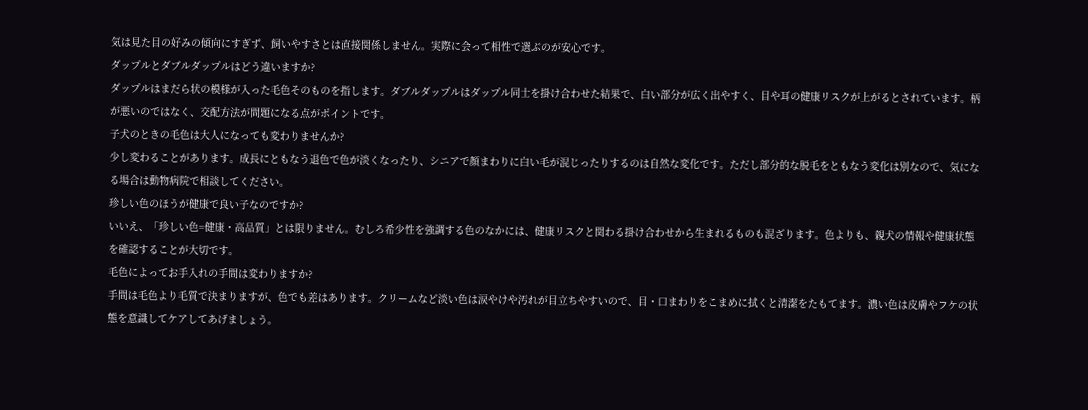気は見た目の好みの傾向にすぎず、飼いやすさとは直接関係しません。実際に会って相性で選ぶのが安心です。
ダップルとダブルダップルはどう違いますか?
ダップルはまだら状の模様が入った毛色そのものを指します。ダブルダップルはダップル同士を掛け合わせた結果で、白い部分が広く出やすく、目や耳の健康リスクが上がるとされています。柄が悪いのではなく、交配方法が問題になる点がポイントです。
子犬のときの毛色は大人になっても変わりませんか?
少し変わることがあります。成長にともなう退色で色が淡くなったり、シニアで顔まわりに白い毛が混じったりするのは自然な変化です。ただし部分的な脱毛をともなう変化は別なので、気になる場合は動物病院で相談してください。
珍しい色のほうが健康で良い子なのですか?
いいえ、「珍しい色=健康・高品質」とは限りません。むしろ希少性を強調する色のなかには、健康リスクと関わる掛け合わせから生まれるものも混ざります。色よりも、親犬の情報や健康状態を確認することが大切です。
毛色によってお手入れの手間は変わりますか?
手間は毛色より毛質で決まりますが、色でも差はあります。クリームなど淡い色は涙やけや汚れが目立ちやすいので、目・口まわりをこまめに拭くと清潔をたもてます。濃い色は皮膚やフケの状態を意識してケアしてあげましょう。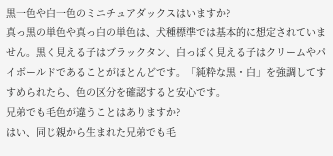黒一色や白一色のミニチュアダックスはいますか?
真っ黒の単色や真っ白の単色は、犬種標準では基本的に想定されていません。黒く見える子はブラックタン、白っぽく見える子はクリームやパイボールドであることがほとんどです。「純粋な黒・白」を強調してすすめられたら、色の区分を確認すると安心です。
兄弟でも毛色が違うことはありますか?
はい、同じ親から生まれた兄弟でも毛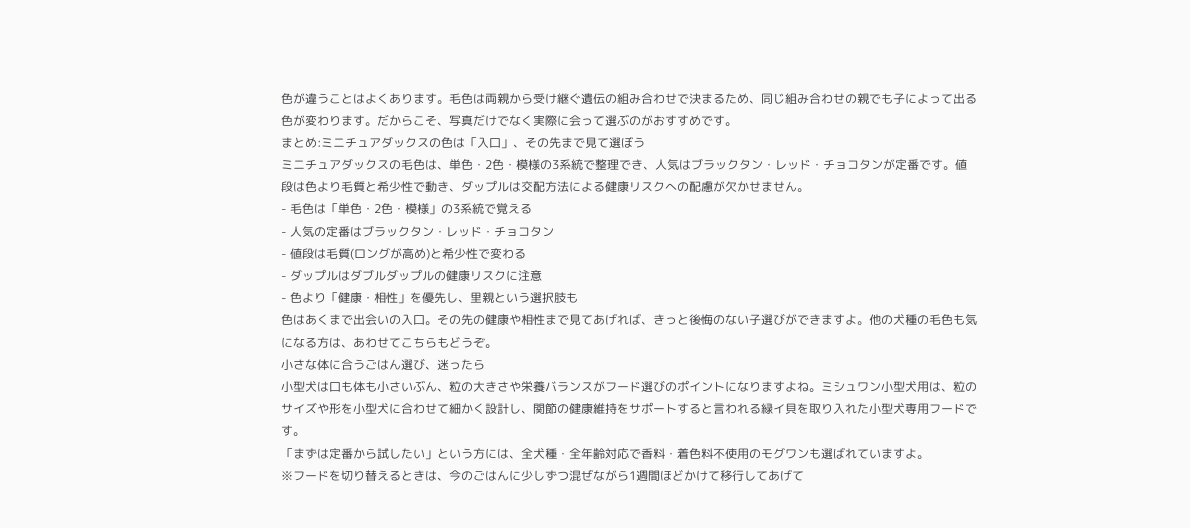色が違うことはよくあります。毛色は両親から受け継ぐ遺伝の組み合わせで決まるため、同じ組み合わせの親でも子によって出る色が変わります。だからこそ、写真だけでなく実際に会って選ぶのがおすすめです。
まとめ:ミニチュアダックスの色は「入口」、その先まで見て選ぼう
ミニチュアダックスの毛色は、単色・2色・模様の3系統で整理でき、人気はブラックタン・レッド・チョコタンが定番です。値段は色より毛質と希少性で動き、ダップルは交配方法による健康リスクへの配慮が欠かせません。
- 毛色は「単色・2色・模様」の3系統で覚える
- 人気の定番はブラックタン・レッド・チョコタン
- 値段は毛質(ロングが高め)と希少性で変わる
- ダップルはダブルダップルの健康リスクに注意
- 色より「健康・相性」を優先し、里親という選択肢も
色はあくまで出会いの入口。その先の健康や相性まで見てあげれば、きっと後悔のない子選びができますよ。他の犬種の毛色も気になる方は、あわせてこちらもどうぞ。
小さな体に合うごはん選び、迷ったら
小型犬は口も体も小さいぶん、粒の大きさや栄養バランスがフード選びのポイントになりますよね。ミシュワン小型犬用は、粒のサイズや形を小型犬に合わせて細かく設計し、関節の健康維持をサポートすると言われる緑イ貝を取り入れた小型犬専用フードです。
「まずは定番から試したい」という方には、全犬種・全年齢対応で香料・着色料不使用のモグワンも選ばれていますよ。
※フードを切り替えるときは、今のごはんに少しずつ混ぜながら1週間ほどかけて移行してあげて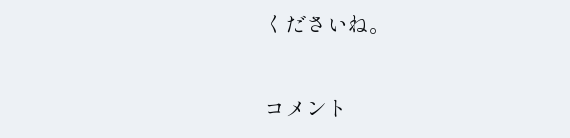くださいね。

コメント